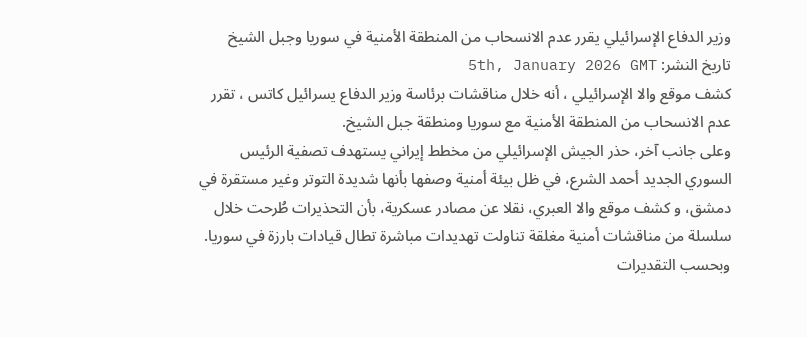وزير الدفاع الإسرائيلي يقرر عدم الانسحاب من المنطقة الأمنية في سوريا وجبل الشيخ
تاريخ النشر: 5th, January 2026 GMT
كشف موقع والا الإسرائيلي ، أنه خلال مناقشات برئاسة وزير الدفاع يسرائيل كاتس ، تقرر عدم الانسحاب من المنطقة الأمنية مع سوريا ومنطقة جبل الشيخ.
وعلى جانب آخر، حذر الجيش الإسرائيلي من مخطط إيراني يستهدف تصفية الرئيس السوري الجديد أحمد الشرع، في ظل بيئة أمنية وصفها بأنها شديدة التوتر وغير مستقرة في دمشق، و كشف موقع والا العبري، نقلا عن مصادر عسكرية، بأن التحذيرات طُرحت خلال سلسلة من مناقشات أمنية مغلقة تناولت تهديدات مباشرة تطال قيادات بارزة في سوريا.
وبحسب التقديرات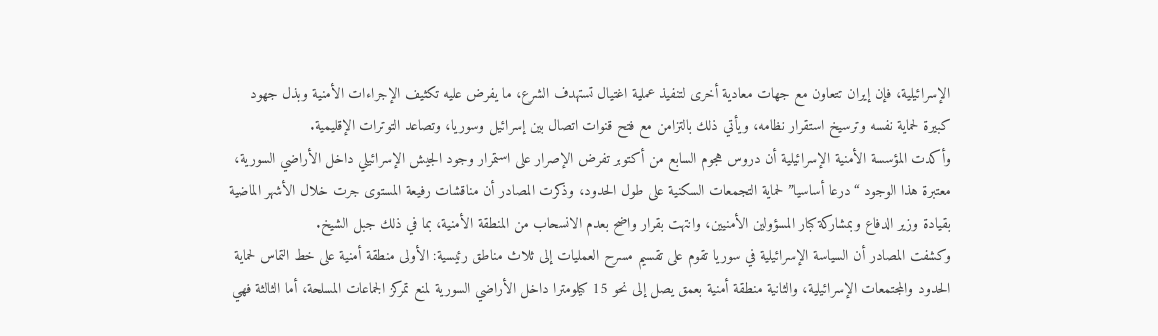الإسرائيلية، فإن إيران تتعاون مع جهات معادية أخرى لتنفيذ عملية اغتيال تستهدف الشرع، ما يفرض عليه تكثيف الإجراءات الأمنية وبذل جهود كبيرة لحماية نفسه وترسيخ استقرار نظامه، ويأتي ذلك بالتزامن مع فتح قنوات اتصال بين إسرائيل وسوريا، وتصاعد التوترات الإقليمية.
وأكدت المؤسسة الأمنية الإسرائيلية أن دروس هجوم السابع من أكتوبر تفرض الإصرار على استمرار وجود الجيش الإسرائيلي داخل الأراضي السورية، معتبرة هذا الوجود “درعا أساسيا” لحماية التجمعات السكنية على طول الحدود، وذكرت المصادر أن مناقشات رفيعة المستوى جرت خلال الأشهر الماضية بقيادة وزير الدفاع وبمشاركة كبار المسؤولين الأمنيين، وانتهت بقرار واضح بعدم الانسحاب من المنطقة الأمنية، بما في ذلك جبل الشيخ.
وكشفت المصادر أن السياسة الإسرائيلية في سوريا تقوم على تقسيم مسرح العمليات إلى ثلاث مناطق رئيسية: الأولى منطقة أمنية على خط التماس لحماية الحدود والمجتمعات الإسرائيلية، والثانية منطقة أمنية بعمق يصل إلى نحو 15 كيلومترا داخل الأراضي السورية لمنع تمركز الجماعات المسلحة، أما الثالثة فهي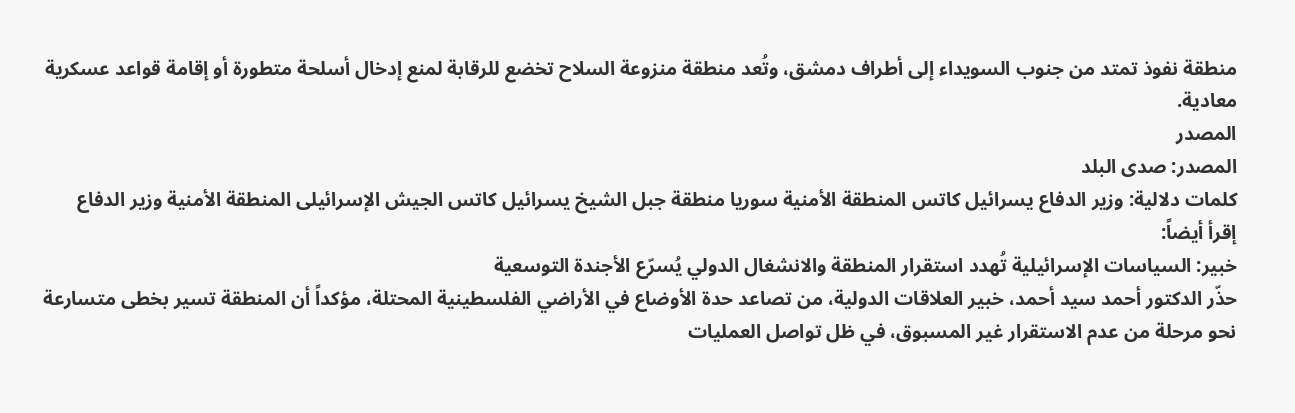منطقة نفوذ تمتد من جنوب السويداء إلى أطراف دمشق، وتُعد منطقة منزوعة السلاح تخضع للرقابة لمنع إدخال أسلحة متطورة أو إقامة قواعد عسكرية معادية.
المصدر
المصدر: صدى البلد
كلمات دلالية: وزير الدفاع يسرائيل كاتس المنطقة الأمنية سوريا منطقة جبل الشيخ يسرائيل كاتس الجیش الإسرائیلی المنطقة الأمنیة وزیر الدفاع
إقرأ أيضاً:
خبير: السياسات الإسرائيلية تُهدد استقرار المنطقة والانشغال الدولي يُسرّع الأجندة التوسعية
حذّر الدكتور أحمد سيد أحمد، خبير العلاقات الدولية، من تصاعد حدة الأوضاع في الأراضي الفلسطينية المحتلة، مؤكداً أن المنطقة تسير بخطى متسارعة نحو مرحلة من عدم الاستقرار غير المسبوق، في ظل تواصل العمليات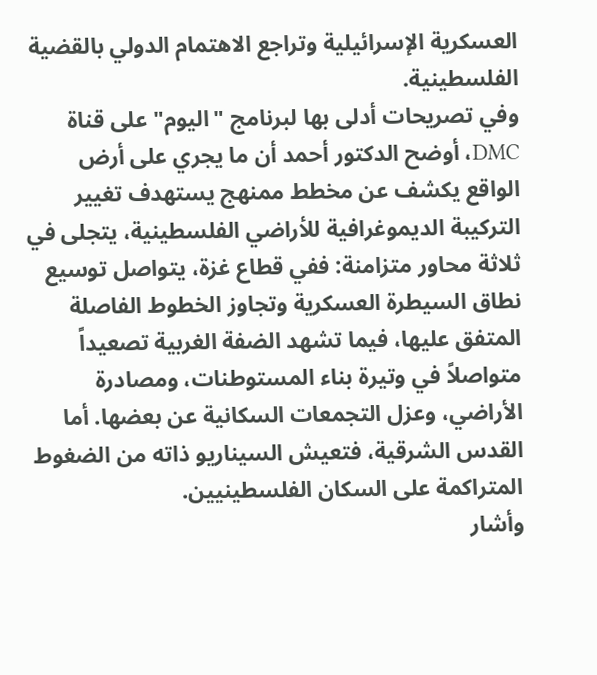العسكرية الإسرائيلية وتراجع الاهتمام الدولي بالقضية الفلسطينية.
وفي تصريحات أدلى بها لبرنامج "اليوم" على قناة DMC، أوضح الدكتور أحمد أن ما يجري على أرض الواقع يكشف عن مخطط ممنهج يستهدف تغيير التركيبة الديموغرافية للأراضي الفلسطينية، يتجلى في ثلاثة محاور متزامنة: ففي قطاع غزة، يتواصل توسيع نطاق السيطرة العسكرية وتجاوز الخطوط الفاصلة المتفق عليها، فيما تشهد الضفة الغربية تصعيداً متواصلاً في وتيرة بناء المستوطنات، ومصادرة الأراضي، وعزل التجمعات السكانية عن بعضها. أما القدس الشرقية، فتعيش السيناريو ذاته من الضغوط المتراكمة على السكان الفلسطينيين.
وأشار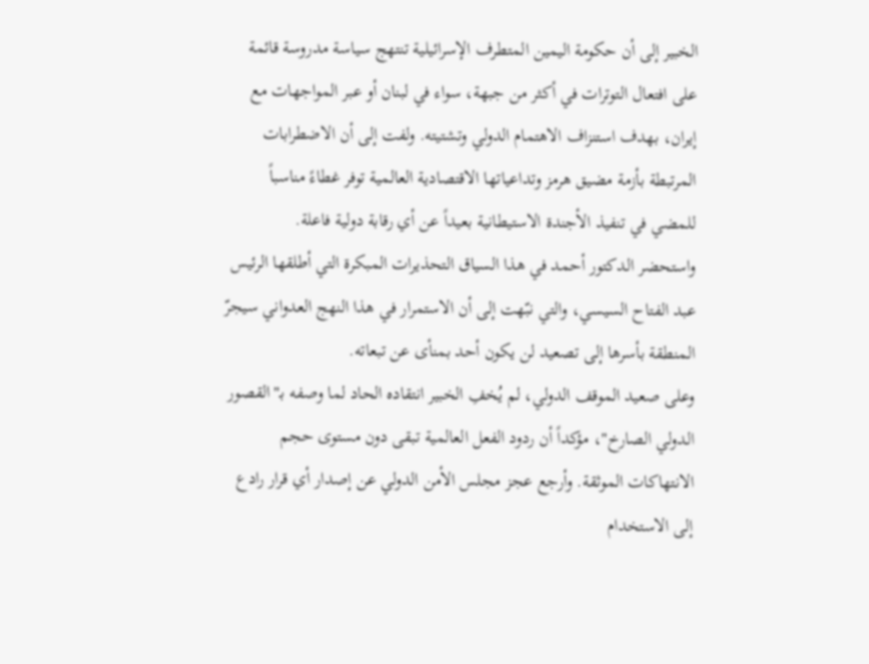الخبير إلى أن حكومة اليمين المتطرف الإسرائيلية تنتهج سياسة مدروسة قائمة على افتعال التوترات في أكثر من جبهة، سواء في لبنان أو عبر المواجهات مع إيران، بهدف استنزاف الاهتمام الدولي وتشتيته. ولفت إلى أن الاضطرابات المرتبطة بأزمة مضيق هرمز وتداعياتها الاقتصادية العالمية توفر غطاءً مناسباً للمضي في تنفيذ الأجندة الاستيطانية بعيداً عن أي رقابة دولية فاعلة.
واستحضر الدكتور أحمد في هذا السياق التحذيرات المبكرة التي أطلقها الرئيس عبد الفتاح السيسي، والتي نبّهت إلى أن الاستمرار في هذا النهج العدواني سيجرّ المنطقة بأسرها إلى تصعيد لن يكون أحد بمنأى عن تبعاته.
وعلى صعيد الموقف الدولي، لم يُخفِ الخبير انتقاده الحاد لما وصفه بـ"القصور الدولي الصارخ"، مؤكداً أن ردود الفعل العالمية تبقى دون مستوى حجم الانتهاكات الموثقة. وأرجع عجز مجلس الأمن الدولي عن إصدار أي قرار رادع إلى الاستخدام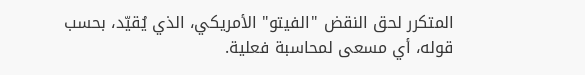المتكرر لحق النقض "الفيتو" الأمريكي، الذي يُقيّد، بحسب قوله، أي مسعى لمحاسبة فعلية.